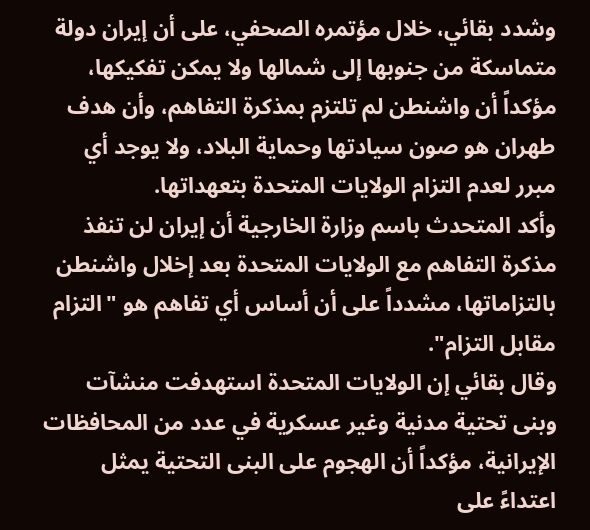وشدد بقائي، خلال مؤتمره الصحفي، على أن إيران دولة متماسكة من جنوبها إلى شمالها ولا يمكن تفكيكها، مؤكداً أن واشنطن لم تلتزم بمذكرة التفاهم، وأن هدف طهران هو صون سيادتها وحماية البلاد، ولا يوجد أي مبرر لعدم التزام الولايات المتحدة بتعهداتها.
وأكد المتحدث باسم وزارة الخارجية أن إيران لن تنفذ مذكرة التفاهم مع الولايات المتحدة بعد إخلال واشنطن بالتزاماتها، مشدداً على أن أساس أي تفاهم هو "التزام مقابل التزام".
وقال بقائي إن الولايات المتحدة استهدفت منشآت وبنى تحتية مدنية وغير عسكرية في عدد من المحافظات الإيرانية، مؤكداً أن الهجوم على البنى التحتية يمثل اعتداءً على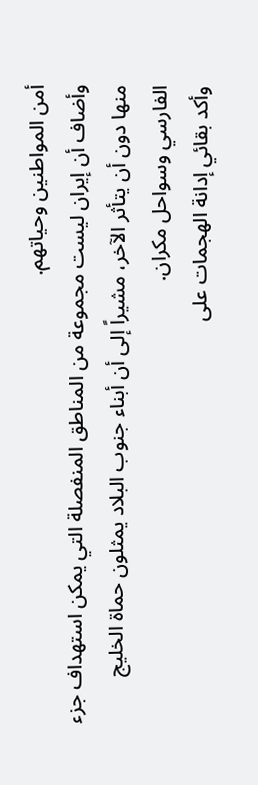أمن المواطنين وحياتهم.
وأضاف أن إيران ليست مجموعة من المناطق المنفصلة التي يمكن استهداف جزء منها دون أن يتأثر الآخر، مشيراً إلى أن أبناء جنوب البلاد يمثلون حماة الخليج الفارسي وسواحل مكران.
وأكد بقائي إدانة الهجمات على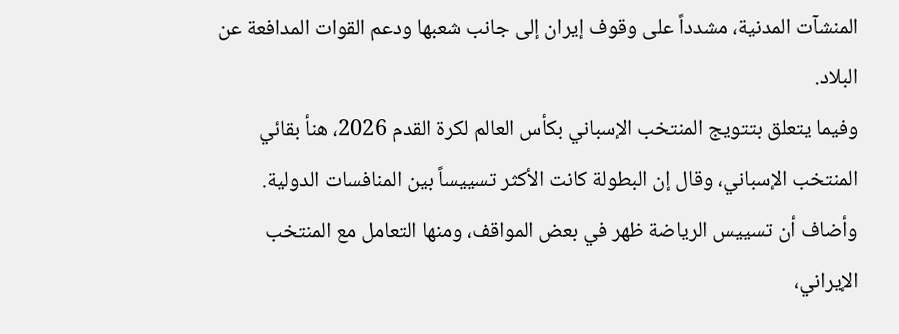المنشآت المدنية، مشدداً على وقوف إيران إلى جانب شعبها ودعم القوات المدافعة عن البلاد.
وفيما يتعلق بتتويج المنتخب الإسباني بكأس العالم لكرة القدم 2026، هنأ بقائي المنتخب الإسباني، وقال إن البطولة كانت الأكثر تسييساً بين المنافسات الدولية.
وأضاف أن تسييس الرياضة ظهر في بعض المواقف، ومنها التعامل مع المنتخب الإيراني،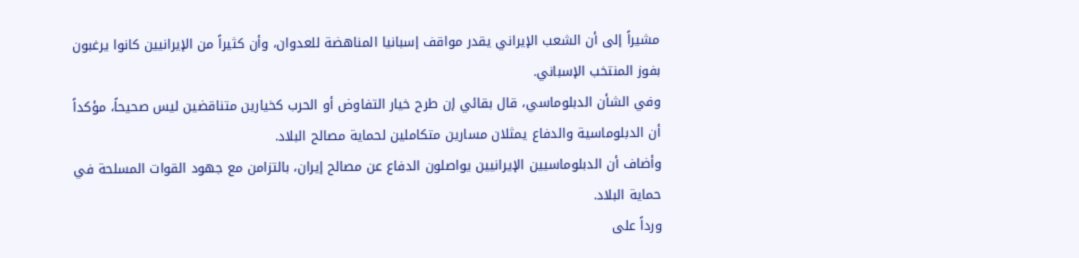مشيراً إلى أن الشعب الإيراني يقدر مواقف إسبانيا المناهضة للعدوان، وأن كثيراً من الإيرانيين كانوا يرغبون بفوز المنتخب الإسباني.
وفي الشأن الدبلوماسي، قال بقائي إن طرح خيار التفاوض أو الحرب كخيارين متناقضين ليس صحيحاً، مؤكداً أن الدبلوماسية والدفاع يمثلان مسارين متكاملين لحماية مصالح البلاد.
وأضاف أن الدبلوماسيين الإيرانيين يواصلون الدفاع عن مصالح إيران، بالتزامن مع جهود القوات المسلحة في حماية البلاد.
ورداً على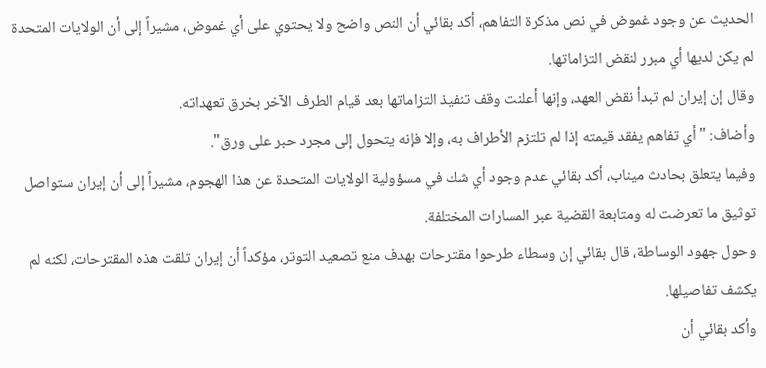الحديث عن وجود غموض في نص مذكرة التفاهم، أكد بقائي أن النص واضح ولا يحتوي على أي غموض، مشيراً إلى أن الولايات المتحدة لم يكن لديها أي مبرر لنقض التزاماتها.
وقال إن إيران لم تبدأ نقض العهد، وإنها أعلنت وقف تنفيذ التزاماتها بعد قيام الطرف الآخر بخرق تعهداته.
وأضاف: "أي تفاهم يفقد قيمته إذا لم تلتزم الأطراف به، وإلا فإنه يتحول إلى مجرد حبر على ورق".
وفيما يتعلق بحادث ميناب، أكد بقائي عدم وجود أي شك في مسؤولية الولايات المتحدة عن هذا الهجوم، مشيراً إلى أن إيران ستواصل توثيق ما تعرضت له ومتابعة القضية عبر المسارات المختلفة.
وحول جهود الوساطة، قال بقائي إن وسطاء طرحوا مقترحات بهدف منع تصعيد التوتر، مؤكداً أن إيران تلقت هذه المقترحات، لكنه لم يكشف تفاصيلها.
وأكد بقائي أن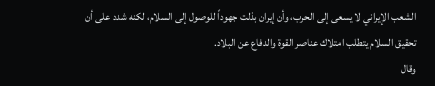الشعب الإيراني لا يسعى إلى الحرب، وأن إيران بذلت جهوداً للوصول إلى السلام، لكنه شدد على أن تحقيق السلام يتطلب امتلاك عناصر القوة والدفاع عن البلاد.
وقال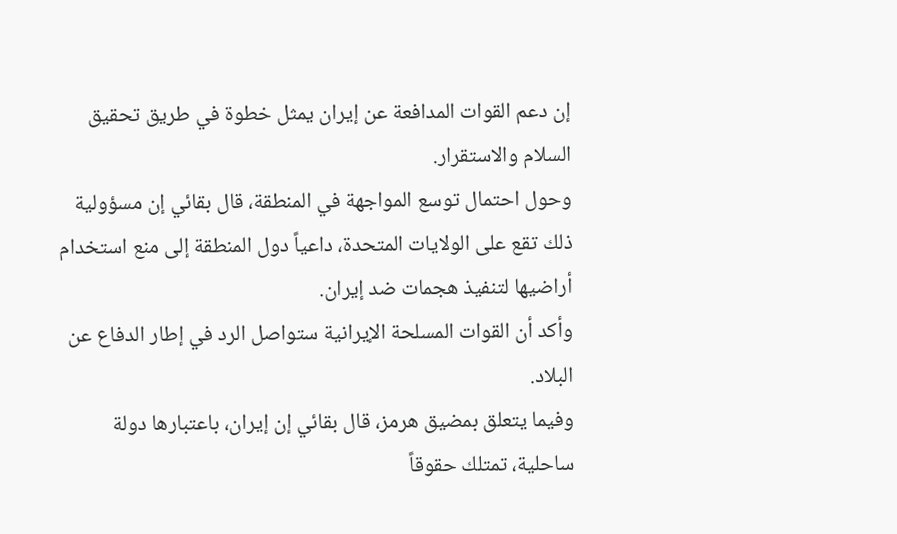إن دعم القوات المدافعة عن إيران يمثل خطوة في طريق تحقيق السلام والاستقرار.
وحول احتمال توسع المواجهة في المنطقة، قال بقائي إن مسؤولية ذلك تقع على الولايات المتحدة، داعياً دول المنطقة إلى منع استخدام أراضيها لتنفيذ هجمات ضد إيران.
وأكد أن القوات المسلحة الإيرانية ستواصل الرد في إطار الدفاع عن البلاد.
وفيما يتعلق بمضيق هرمز، قال بقائي إن إيران، باعتبارها دولة ساحلية، تمتلك حقوقاً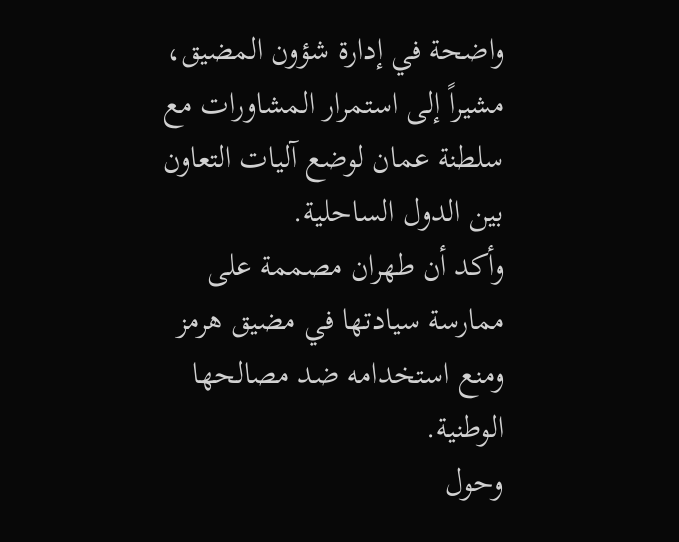واضحة في إدارة شؤون المضيق، مشيراً إلى استمرار المشاورات مع سلطنة عمان لوضع آليات التعاون بين الدول الساحلية.
وأكد أن طهران مصممة على ممارسة سيادتها في مضيق هرمز ومنع استخدامه ضد مصالحها الوطنية.
وحول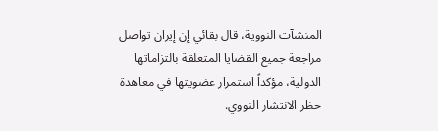المنشآت النووية، قال بقائي إن إيران تواصل مراجعة جميع القضايا المتعلقة بالتزاماتها الدولية، مؤكداً استمرار عضويتها في معاهدة حظر الانتشار النووي.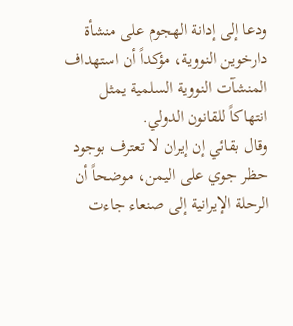ودعا إلى إدانة الهجوم على منشأة دارخوين النووية، مؤكداً أن استهداف المنشآت النووية السلمية يمثل انتهاكاً للقانون الدولي.
وقال بقائي إن إيران لا تعترف بوجود حظر جوي على اليمن، موضحاً أن الرحلة الإيرانية إلى صنعاء جاءت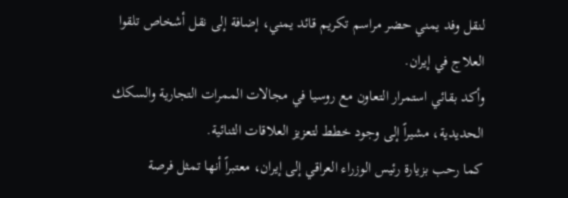لنقل وفد يمني حضر مراسم تكريم قائد يمني، إضافة إلى نقل أشخاص تلقوا العلاج في إيران.
وأكد بقائي استمرار التعاون مع روسيا في مجالات الممرات التجارية والسكك الحديدية، مشيراً إلى وجود خطط لتعزيز العلاقات الثنائية.
كما رحب بزيارة رئيس الوزراء العراقي إلى إيران، معتبراً أنها تمثل فرصة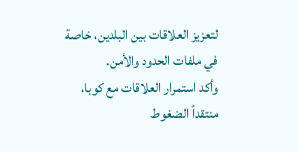لتعزيز العلاقات بين البلدين، خاصة في ملفات الحدود والأمن.
وأكد استمرار العلاقات مع كوبا، منتقداً الضغوط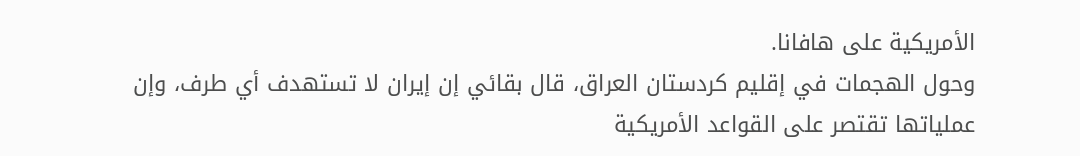الأمريكية على هافانا.
وحول الهجمات في إقليم كردستان العراق، قال بقائي إن إيران لا تستهدف أي طرف، وإن عملياتها تقتصر على القواعد الأمريكية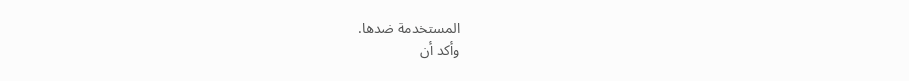المستخدمة ضدها.
وأكد أن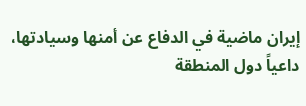إيران ماضية في الدفاع عن أمنها وسيادتها، داعياً دول المنطقة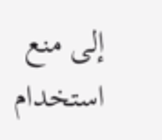إلى منع استخدام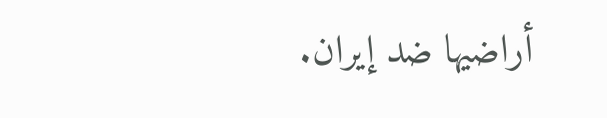أراضيها ضد إيران.